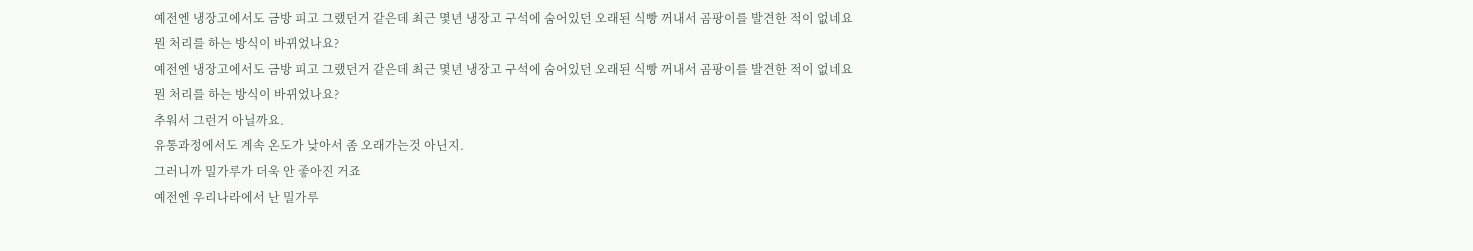예전엔 냉장고에서도 금방 피고 그랬던거 같은데 최근 몇년 냉장고 구석에 숨어있던 오래된 식빵 꺼내서 곰팡이를 발견한 적이 없네요
뭔 처리를 하는 방식이 바뀌었나요?
예전엔 냉장고에서도 금방 피고 그랬던거 같은데 최근 몇년 냉장고 구석에 숨어있던 오래된 식빵 꺼내서 곰팡이를 발견한 적이 없네요
뭔 처리를 하는 방식이 바뀌었나요?
추워서 그런거 아닐까요.
유통과정에서도 계속 온도가 낮아서 좀 오래가는것 아닌지.
그러니까 밀가루가 더욱 안 좋아진 거죠
예전엔 우리나라에서 난 밀가루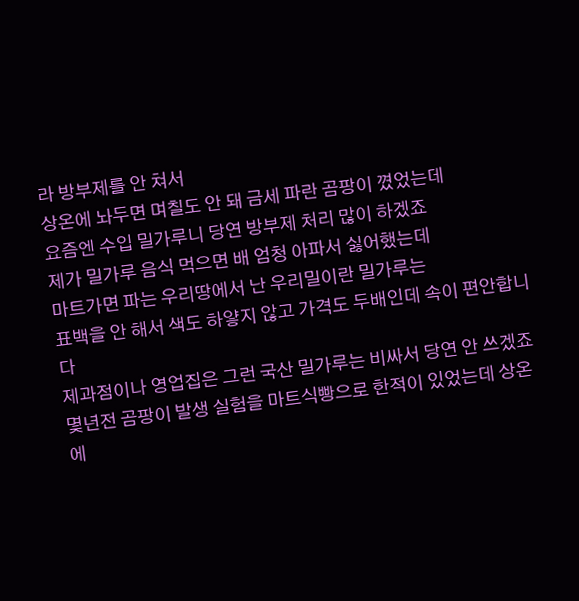라 방부제를 안 쳐서
상온에 놔두면 며칠도 안 돼 금세 파란 곰팡이 꼈었는데
요즘엔 수입 밀가루니 당연 방부제 처리 많이 하겠죠
제가 밀가루 음식 먹으면 배 엄청 아파서 싫어했는데
마트가면 파는 우리땅에서 난 우리밀이란 밀가루는
표백을 안 해서 색도 하얗지 않고 가격도 두배인데 속이 편안합니다
제과점이나 영업집은 그런 국산 밀가루는 비싸서 당연 안 쓰겠죠
몇년전 곰팡이 발생 실험을 마트식빵으로 한적이 있었는데 상온에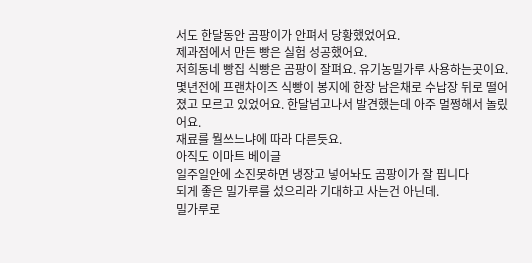서도 한달동안 곰팡이가 안펴서 당황했었어요.
제과점에서 만든 빵은 실험 성공했어요.
저희동네 빵집 식빵은 곰팡이 잘펴요. 유기농밀가루 사용하는곳이요.
몇년전에 프랜차이즈 식빵이 봉지에 한장 남은채로 수납장 뒤로 떨어졌고 모르고 있었어요. 한달넘고나서 발견했는데 아주 멀쩡해서 놀맀어요.
재료를 뭘쓰느냐에 따라 다른듯요.
아직도 이마트 베이글
일주일안에 소진못하면 냉장고 넣어놔도 곰팡이가 잘 핍니다
되게 좋은 밀가루를 섰으리라 기대하고 사는건 아닌데.
밀가루로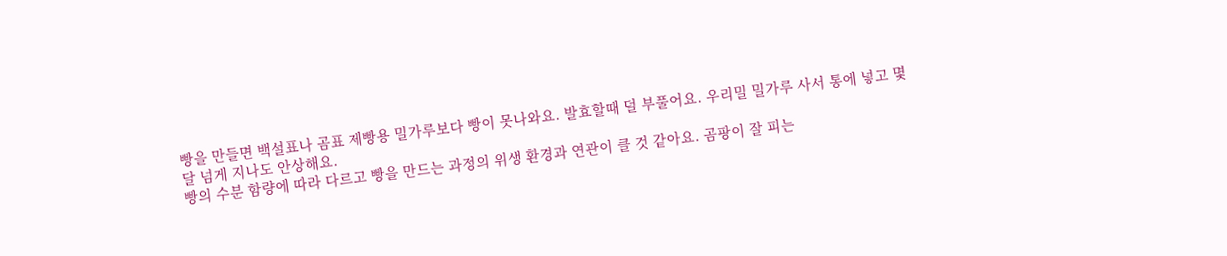빵을 만들면 백설표나 곰표 제빵용 밀가루보다 빵이 못나와요. 발효할때 덜 부풀어요. 우리밀 밀가루 사서 통에 넣고 몇달 넘게 지나도 안상해요.
빵의 수분 함량에 따라 다르고 빵을 만드는 과정의 위생 환경과 연관이 클 것 같아요. 곰팡이 잘 피는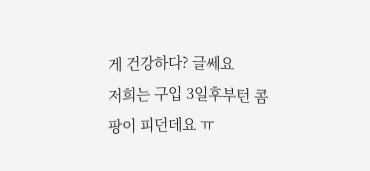게 건강하다? 글쎄요
저희는 구입 3일후부턴 콤팡이 피던데요 ㅠ